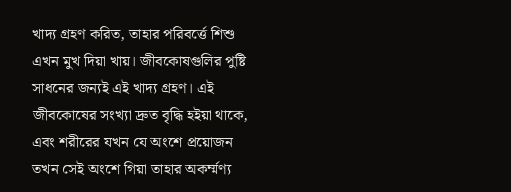খাদ্য গ্রহণ করিত, তাহার পরিবর্ত্তে শিশু এখন মুখ দিয়া খায়। জীবকোষগুলির পুষ্টি সাধনের জন্যই এই খাদ্য গ্রহণ। এই জীবকোষের সংখ্যা দ্রুত বৃদ্ধি হইয়া থাকে, এবং শরীরের যখন যে অংশে প্রয়োজন তখন সেই অংশে গিয়া তাহার অকর্ম্মণ্য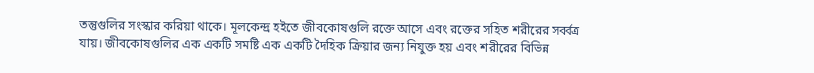তন্তুগুলির সংস্কার করিয়া থাকে। মূলকেন্দ্র হইতে জীবকোষগুলি রক্তে আসে এবং রক্তের সহিত শরীরের সর্ব্বত্র যায়। জীবকোষগুলির এক একটি সমষ্টি এক একটি দৈহিক ক্রিয়ার জন্য নিযুক্ত হয় এবং শরীরের বিভিন্ন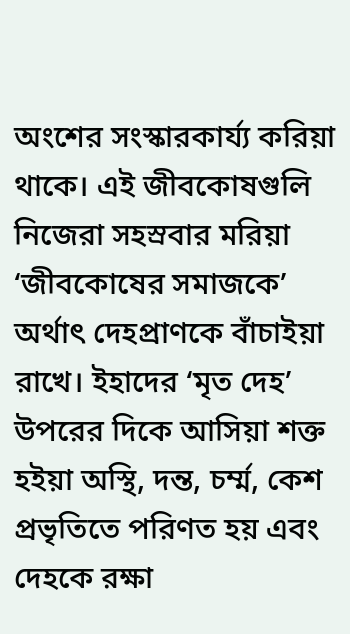অংশের সংস্কারকার্য্য করিয়া থাকে। এই জীবকোষগুলি নিজেরা সহস্রবার মরিয়া ‘জীবকোষের সমাজকে’ অর্থাৎ দেহপ্রাণকে বাঁচাইয়া রাখে। ইহাদের ‘মৃত দেহ’ উপরের দিকে আসিয়া শক্ত হইয়া অস্থি, দন্ত, চর্ম্ম, কেশ প্রভৃতিতে পরিণত হয় এবং দেহকে রক্ষা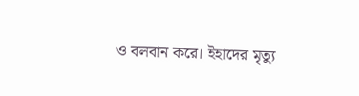ও বলবান করে। ইহাদের মৃত্যু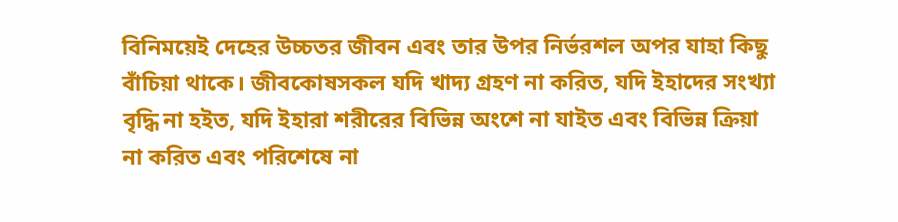বিনিময়েই দেহের উচ্চতর জীবন এবং তার উপর নির্ভরশল অপর যাহা কিছু বাঁচিয়া থাকে। জীবকোষসকল যদি খাদ্য গ্রহণ না করিত, যদি ইহাদের সংখ্যা বৃদ্ধি না হইত, যদি ইহারা শরীরের বিভিন্ন অংশে না যাইত এবং বিভিন্ন ক্রিয়া না করিত এবং পরিশেষে না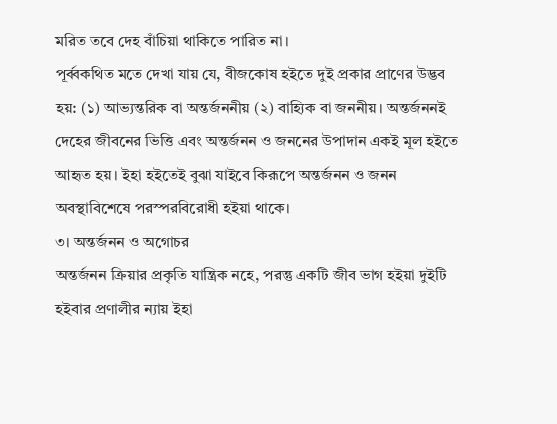মরিত তবে দেহ বাঁচিয়া থাকিতে পারিত না।
পূর্ব্বকথিত মতে দেখা যায় যে, বীজকোষ হইতে দুই প্রকার প্রাণের উদ্ভব হয়: (১) আভ্যন্তরিক বা অন্তর্জননীয় (২) বাহ্যিক বা জননীয়। অন্তর্জননই দেহের জীবনের ভিত্তি এবং অন্তর্জনন ও জননের উপাদান একই মূল হইতে আহৃত হয়। ইহা হইতেই বুঝা যাইবে কিরূপে অন্তর্জনন ও জনন অবস্থাবিশেষে পরস্পরবিরোধী হইয়া থাকে।
৩। অন্তর্জনন ও অগোচর
অন্তর্জনন ক্রিয়ার প্রকৃতি যান্ত্রিক নহে, পরন্তু একটি জীব ভাগ হইয়া দুইটি হইবার প্রণালীর ন্যায় ইহা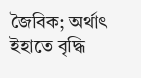জৈবিক; অর্থাৎ ইহাতে বৃদ্ধি